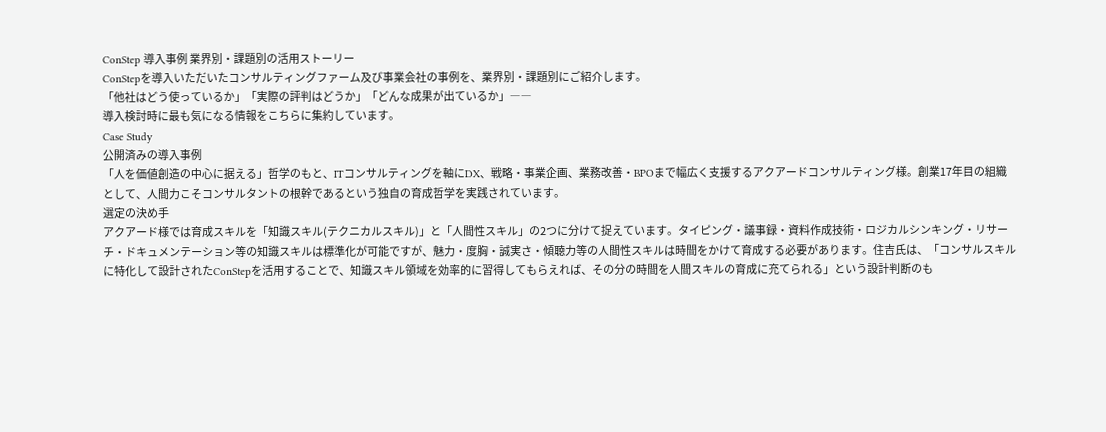ConStep 導入事例 業界別・課題別の活用ストーリー
ConStepを導入いただいたコンサルティングファーム及び事業会社の事例を、業界別・課題別にご紹介します。
「他社はどう使っているか」「実際の評判はどうか」「どんな成果が出ているか」――
導入検討時に最も気になる情報をこちらに集約しています。
Case Study
公開済みの導入事例
「人を価値創造の中心に据える」哲学のもと、ITコンサルティングを軸にDX、戦略・事業企画、業務改善・BPOまで幅広く支援するアクアードコンサルティング様。創業17年目の組織として、人間力こそコンサルタントの根幹であるという独自の育成哲学を実践されています。
選定の決め手
アクアード様では育成スキルを「知識スキル(テクニカルスキル)」と「人間性スキル」の2つに分けて捉えています。タイピング・議事録・資料作成技術・ロジカルシンキング・リサーチ・ドキュメンテーション等の知識スキルは標準化が可能ですが、魅力・度胸・誠実さ・傾聴力等の人間性スキルは時間をかけて育成する必要があります。住吉氏は、「コンサルスキルに特化して設計されたConStepを活用することで、知識スキル領域を効率的に習得してもらえれば、その分の時間を人間スキルの育成に充てられる」という設計判断のも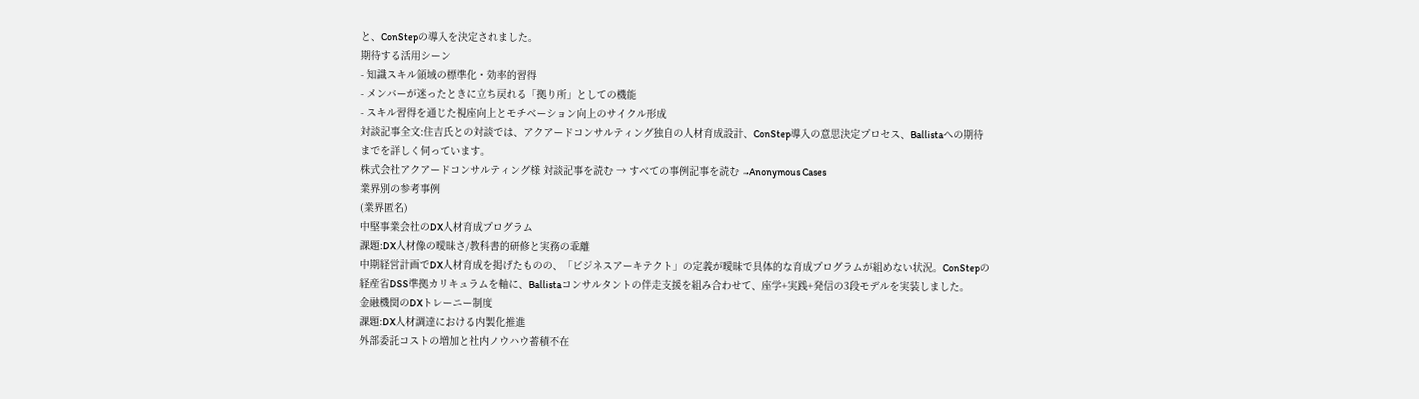と、ConStepの導入を決定されました。
期待する活用シーン
- 知識スキル領域の標準化・効率的習得
- メンバーが迷ったときに立ち戻れる「拠り所」としての機能
- スキル習得を通じた視座向上とモチベーション向上のサイクル形成
対談記事全文:住吉氏との対談では、アクアードコンサルティング独自の人材育成設計、ConStep導入の意思決定プロセス、Ballistaへの期待までを詳しく伺っています。
株式会社アクアードコンサルティング様 対談記事を読む → すべての事例記事を読む →Anonymous Cases
業界別の参考事例
(業界匿名)
中堅事業会社のDX人材育成プログラム
課題:DX人材像の曖昧さ/教科書的研修と実務の乖離
中期経営計画でDX人材育成を掲げたものの、「ビジネスアーキテクト」の定義が曖昧で具体的な育成プログラムが組めない状況。ConStepの経産省DSS準拠カリキュラムを軸に、Ballistaコンサルタントの伴走支援を組み合わせて、座学+実践+発信の3段モデルを実装しました。
金融機関のDXトレーニー制度
課題:DX人材調達における内製化推進
外部委託コストの増加と社内ノウハウ蓄積不在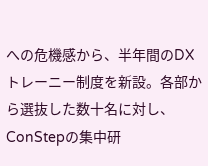への危機感から、半年間のDXトレーニー制度を新設。各部から選抜した数十名に対し、ConStepの集中研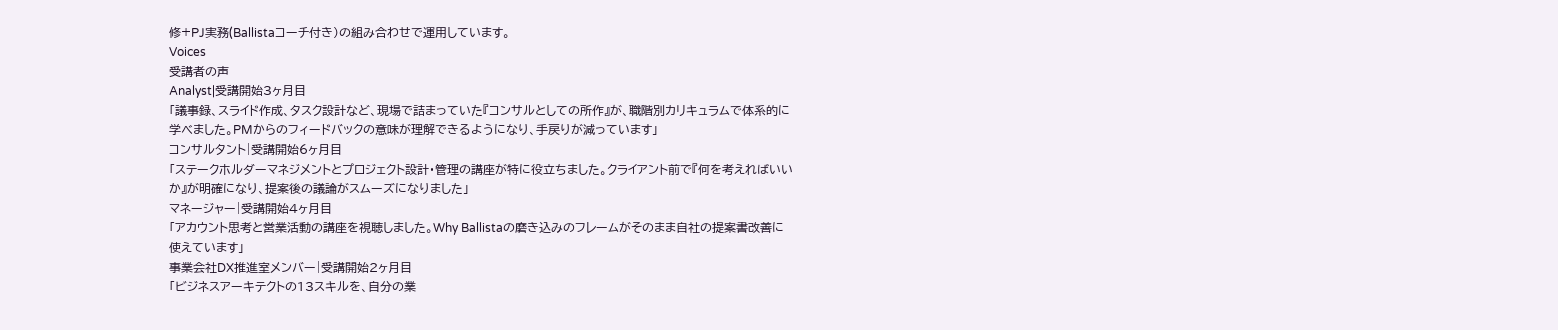修+PJ実務(Ballistaコーチ付き)の組み合わせで運用しています。
Voices
受講者の声
Analyst|受講開始3ヶ月目
「議事録、スライド作成、タスク設計など、現場で詰まっていた『コンサルとしての所作』が、職階別カリキュラムで体系的に学べました。PMからのフィードバックの意味が理解できるようになり、手戻りが減っています」
コンサルタント|受講開始6ヶ月目
「ステークホルダーマネジメントとプロジェクト設計・管理の講座が特に役立ちました。クライアント前で『何を考えればいいか』が明確になり、提案後の議論がスムーズになりました」
マネージャー|受講開始4ヶ月目
「アカウント思考と営業活動の講座を視聴しました。Why Ballistaの磨き込みのフレームがそのまま自社の提案書改善に使えています」
事業会社DX推進室メンバー|受講開始2ヶ月目
「ビジネスアーキテクトの13スキルを、自分の業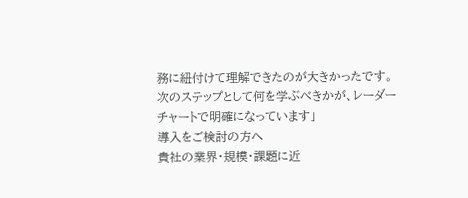務に紐付けて理解できたのが大きかったです。次のステップとして何を学ぶべきかが、レーダーチャートで明確になっています」
導入をご検討の方へ
貴社の業界・規模・課題に近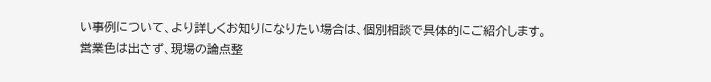い事例について、より詳しくお知りになりたい場合は、個別相談で具体的にご紹介します。
営業色は出さず、現場の論点整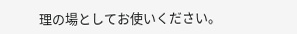理の場としてお使いください。